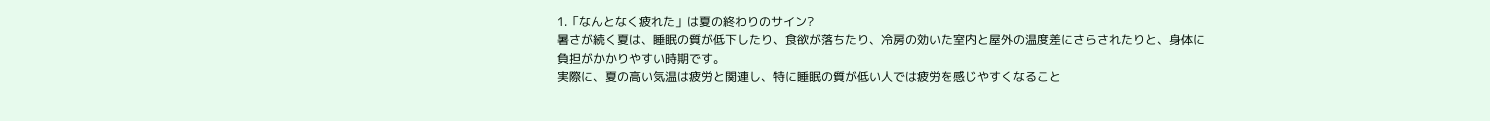1.「なんとなく疲れた」は夏の終わりのサイン?
暑さが続く夏は、睡眠の質が低下したり、食欲が落ちたり、冷房の効いた室内と屋外の温度差にさらされたりと、身体に負担がかかりやすい時期です。
実際に、夏の高い気温は疲労と関連し、特に睡眠の質が低い人では疲労を感じやすくなること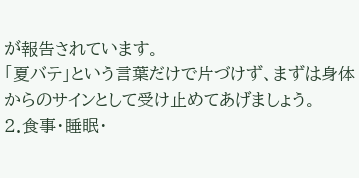が報告されています。
「夏バテ」という言葉だけで片づけず、まずは身体からのサインとして受け止めてあげましょう。
2.食事・睡眠・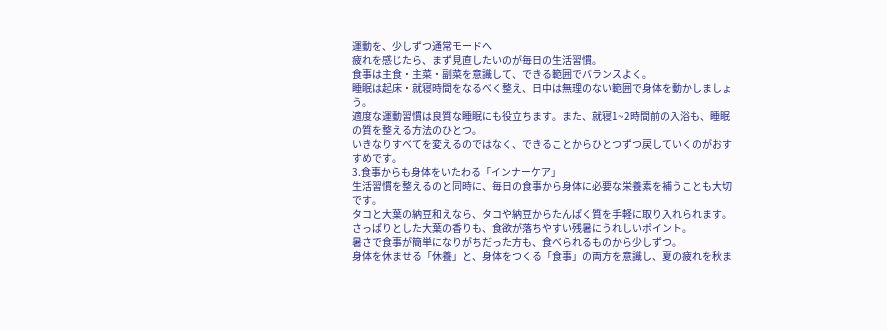運動を、少しずつ通常モードへ
疲れを感じたら、まず見直したいのが毎日の生活習慣。
食事は主食・主菜・副菜を意識して、できる範囲でバランスよく。
睡眠は起床・就寝時間をなるべく整え、日中は無理のない範囲で身体を動かしましょう。
適度な運動習慣は良質な睡眠にも役立ちます。また、就寝1~2時間前の入浴も、睡眠の質を整える方法のひとつ。
いきなりすべてを変えるのではなく、できることからひとつずつ戻していくのがおすすめです。
3.食事からも身体をいたわる「インナーケア」
生活習慣を整えるのと同時に、毎日の食事から身体に必要な栄養素を補うことも大切です。
タコと大葉の納豆和えなら、タコや納豆からたんぱく質を手軽に取り入れられます。
さっぱりとした大葉の香りも、食欲が落ちやすい残暑にうれしいポイント。
暑さで食事が簡単になりがちだった方も、食べられるものから少しずつ。
身体を休ませる「休養」と、身体をつくる「食事」の両方を意識し、夏の疲れを秋ま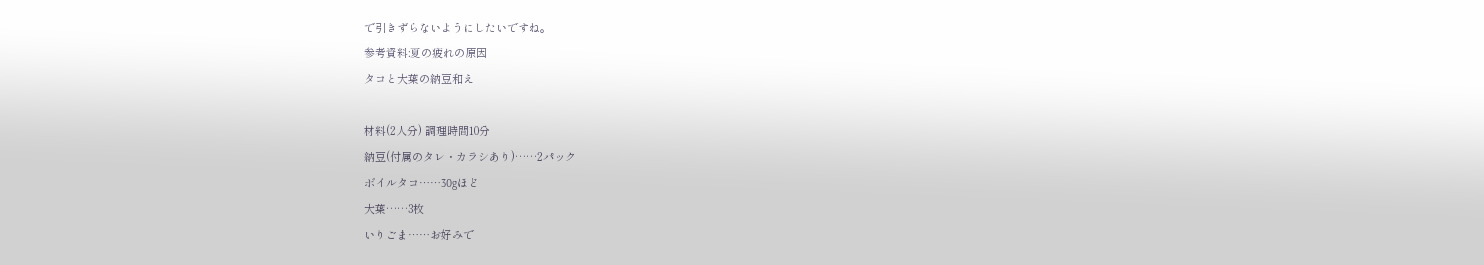で引きずらないようにしたいですね。
参考資料:夏の疲れの原因
タコと大葉の納豆和え

材料(2人分) 調理時間10分
納豆(付属のタレ・カラシあり)……2パック
ボイルタコ⋯⋯30gほど
大葉……3枚
いりごま⋯⋯お好みで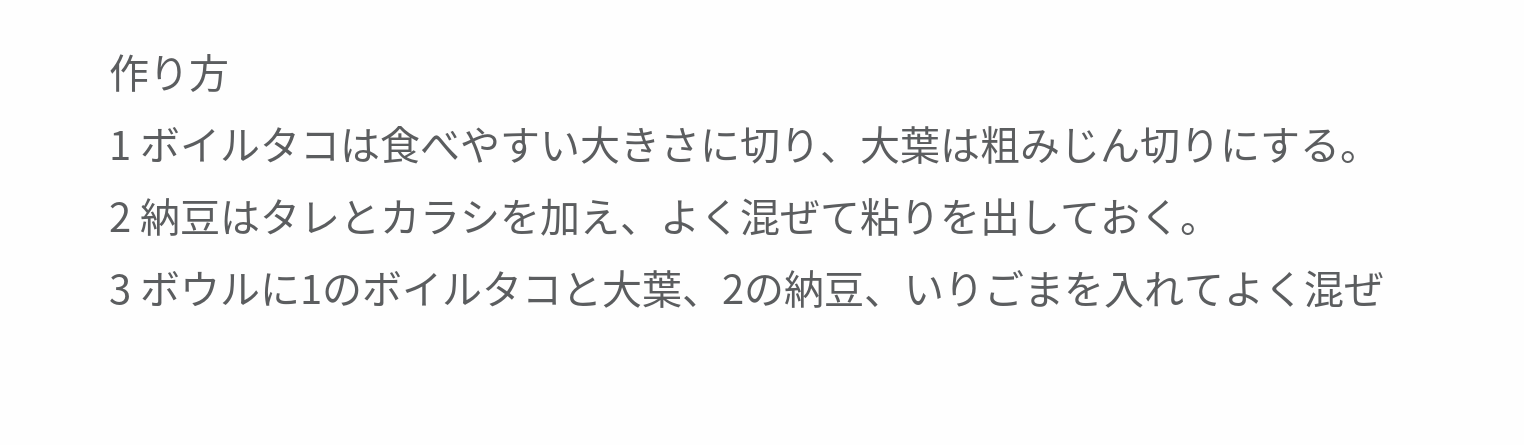作り方
1 ボイルタコは食べやすい大きさに切り、大葉は粗みじん切りにする。
2 納豆はタレとカラシを加え、よく混ぜて粘りを出しておく。
3 ボウルに1のボイルタコと大葉、2の納豆、いりごまを入れてよく混ぜ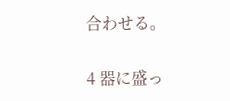合わせる。

4 器に盛っ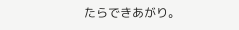たらできあがり。